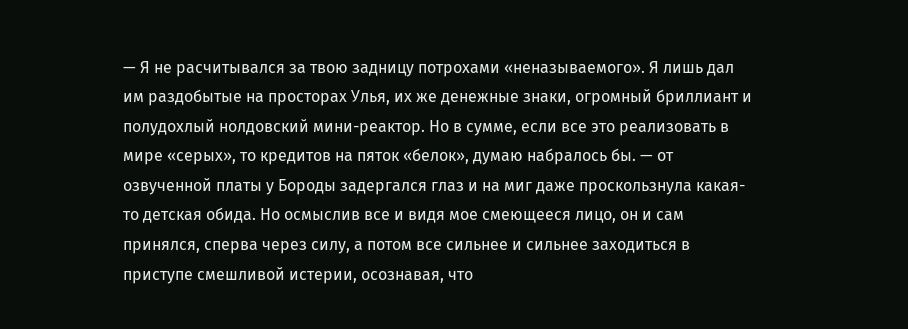— Я не расчитывался за твою задницу потрохами «неназываемого». Я лишь дал им раздобытые на просторах Улья, их же денежные знаки, огромный бриллиант и полудохлый нолдовский мини-реактор. Но в сумме, если все это реализовать в мире «серых», то кредитов на пяток «белок», думаю набралось бы. — от озвученной платы у Бороды задергался глаз и на миг даже проскользнула какая-то детская обида. Но осмыслив все и видя мое смеющееся лицо, он и сам принялся, сперва через силу, а потом все сильнее и сильнее заходиться в приступе смешливой истерии, осознавая, что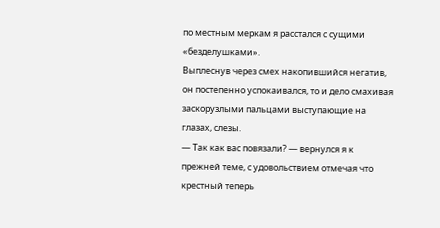по местным меркам я расстался с сущими «безделушками».
Выплеснув через смех накопившийся негатив, он постепенно успокаивался, то и дело смахивая заскорузлыми пальцами выступающие на глазах, слезы.
— Так как вас повязали? — вернулся я к прежней теме, с удовольствием отмечая что крестный теперь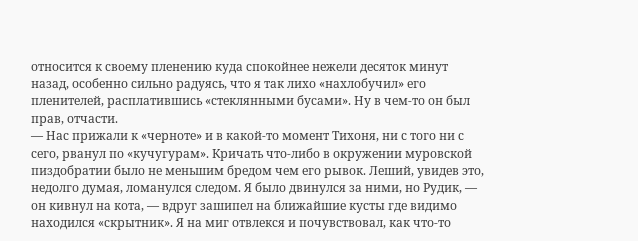относится к своему пленению куда спокойнее нежели десяток минут назад, особенно сильно радуясь, что я так лихо «нахлобучил» его пленителей, расплатившись «стеклянными бусами». Ну в чем-то он был прав, отчасти.
— Нас прижали к «черноте» и в какой-то момент Тихоня, ни с того ни с сего, рванул по «кучугурам». Кричать что-либо в окружении муровской пиздобратии было не меньшим бредом чем его рывок. Леший, увидев это, недолго думая, ломанулся следом. Я было двинулся за ними, но Рудик, — он кивнул на кота, — вдруг зашипел на ближайшие кусты где видимо находился «скрытник». Я на миг отвлекся и почувствовал, как что-то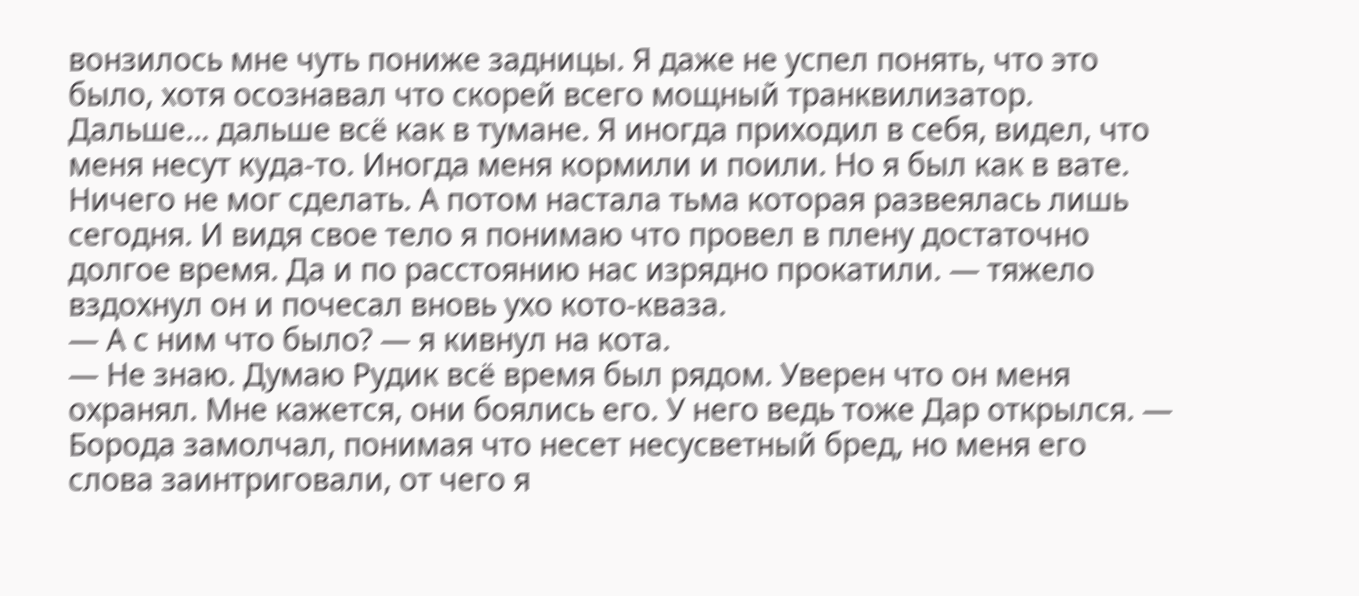вонзилось мне чуть пониже задницы. Я даже не успел понять, что это было, хотя осознавал что скорей всего мощный транквилизатор. Дальше… дальше всё как в тумане. Я иногда приходил в себя, видел, что меня несут куда-то. Иногда меня кормили и поили. Но я был как в вате. Ничего не мог сделать. А потом настала тьма которая развеялась лишь сегодня. И видя свое тело я понимаю что провел в плену достаточно долгое время. Да и по расстоянию нас изрядно прокатили. — тяжело вздохнул он и почесал вновь ухо кото-кваза.
— А с ним что было? — я кивнул на кота.
— Не знаю. Думаю Рудик всё время был рядом. Уверен что он меня охранял. Мне кажется, они боялись его. У него ведь тоже Дар открылся. — Борода замолчал, понимая что несет несусветный бред, но меня его слова заинтриговали, от чего я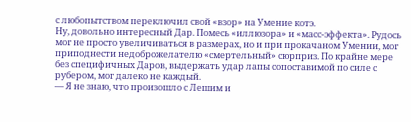с любопытством переключил свой «взор» на Умение котэ.
Ну, довольно интересный Дар. Помесь «иллюзора» и «масс-эффекта». Рудось мог не просто увеличиваться в размерах, но и при прокачаном Умении, мог приподнести недоброжелателю «смертельный» сюрприз. По крайне мере без специфичных Даров, выдержать удар лапы сопоставимой по силе с рубером, мог далеко не каждый.
— Я не знаю, что произошло с Лешим и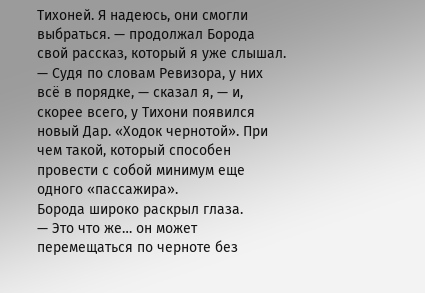Тихоней. Я надеюсь, они смогли выбраться. — продолжал Борода свой рассказ, который я уже слышал.
— Судя по словам Ревизора, у них всё в порядке, — сказал я, — и, скорее всего, у Тихони появился новый Дар. «Ходок чернотой». При чем такой, который способен провести с собой минимум еще одного «пассажира».
Борода широко раскрыл глаза.
— Это что же… он может перемещаться по черноте без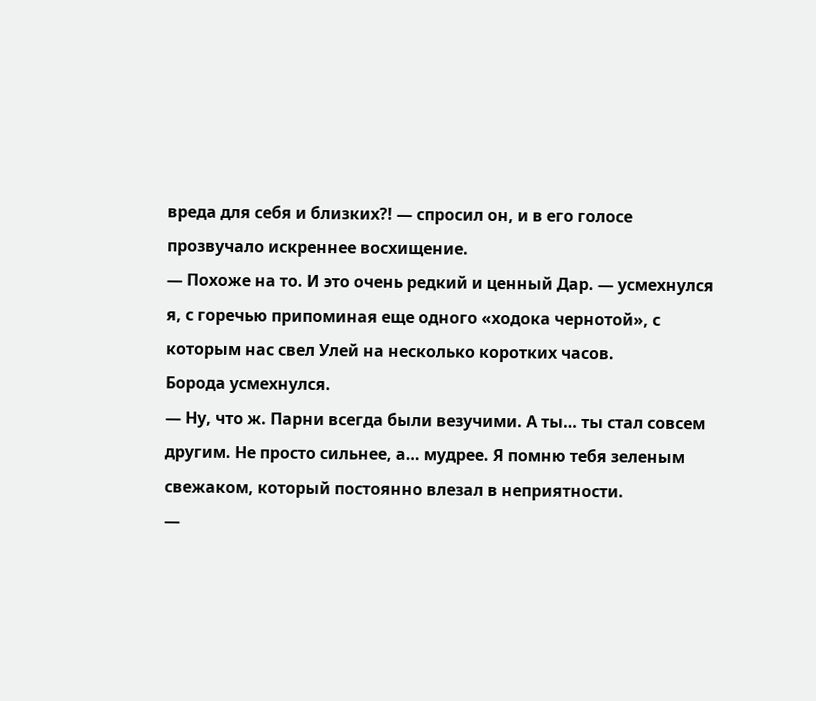вреда для себя и близких?! — спросил он, и в его голосе прозвучало искреннее восхищение.
— Похоже на то. И это очень редкий и ценный Дар. — усмехнулся я, с горечью припоминая еще одного «ходока чернотой», с которым нас свел Улей на несколько коротких часов.
Борода усмехнулся.
— Ну, что ж. Парни всегда были везучими. А ты… ты стал совсем другим. Не просто сильнее, а… мудрее. Я помню тебя зеленым свежаком, который постоянно влезал в неприятности.
—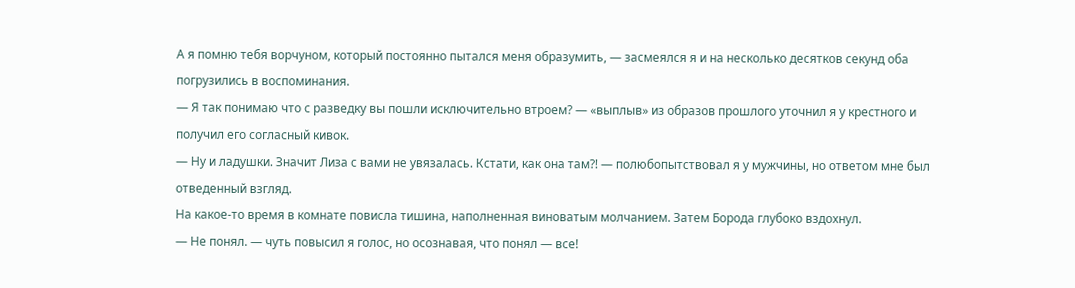А я помню тебя ворчуном, который постоянно пытался меня образумить, — засмеялся я и на несколько десятков секунд оба погрузились в воспоминания.
— Я так понимаю что с разведку вы пошли исключительно втроем? — «выплыв» из образов прошлого уточнил я у крестного и получил его согласный кивок.
— Ну и ладушки. Значит Лиза с вами не увязалась. Кстати, как она там?! — полюбопытствовал я у мужчины, но ответом мне был отведенный взгляд.
На какое-то время в комнате повисла тишина, наполненная виноватым молчанием. Затем Борода глубоко вздохнул.
— Не понял. — чуть повысил я голос, но осознавая, что понял — все!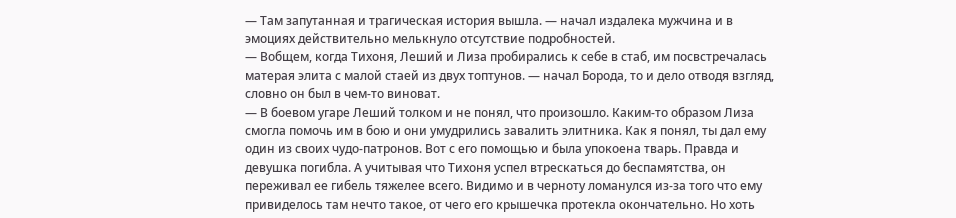— Там запутанная и трагическая история вышла. — начал издалека мужчина и в эмоциях действительно мелькнуло отсутствие подробностей.
— Вобщем, когда Тихоня, Леший и Лиза пробирались к себе в стаб, им посвстречалась матерая элита с малой стаей из двух топтунов. — начал Борода, то и дело отводя взгляд, словно он был в чем-то виноват.
— В боевом угаре Леший толком и не понял, что произошло. Каким-то образом Лиза смогла помочь им в бою и они умудрились завалить элитника. Как я понял, ты дал ему один из своих чудо-патронов. Вот с его помощью и была упокоена тварь. Правда и девушка погибла. А учитывая что Тихоня успел втрескаться до беспамятства, он переживал ее гибель тяжелее всего. Видимо и в черноту ломанулся из-за того что ему привиделось там нечто такое, от чего его крышечка протекла окончательно. Но хоть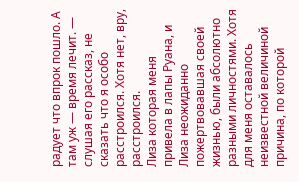радует что впрок пошло. А там уж — время лечит. — слушая его рассказ, не сказать что я особо расстроился. Хотя нет, вру, расстроился.
Лиза которая меня привела в лапы Руана, и Лиза неожиданно пожертвовавшая своей жизнью, были абсолютно разными личностями. Хотя для меня оставалось неизвестной величиной причина, по которой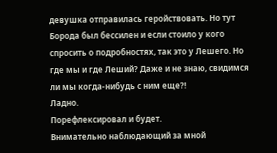девушка отправилась геройствовать. Но тут Борода был бессилен и если стоило у кого спросить о подробностях, так это у Лешего. Но где мы и где Леший? Даже и не знаю, свидимся ли мы когда-нибудь с ним еще?!
Ладно.
Порефлексировал и будет.
Внимательно наблюдающий за мной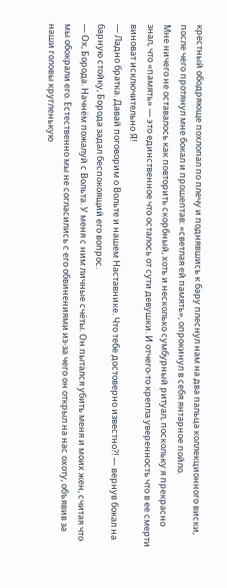крестный ободряюще похлопал по плечу и поднявшись к бару плеснул нам на два пальца коллекционного виски, после чего протянул мне бокал и прошептав: «светлая ей память», опрокинул в себя янтарное пойло.
Мне ничего не оставалось как повторить скорбный, хоть и несколько сумбурный ритуал, поскольку я прекрасно знал, что «память» — это единственное что осталось от сути девушки. И отчего-то крепла уверенность что в ее смерти виноват исключительно Я!
— Ладно братка. Давай поговорим о Вольте и нашем Наставнике. Что тебе достоверно известно?! — вернув бокал на барную стойку, Борода задал беспокоящий его вопрос.
— Ох, Борода. Начнём пожалуй с Вольта. У меня с ним личные счёты. Он пытался убить меня и моих жен, считая что мы обокрали его. Естественно мы не согласились с его обвинениями из-за чего он открыл на нас охоту, объявив за наши головы кругленькую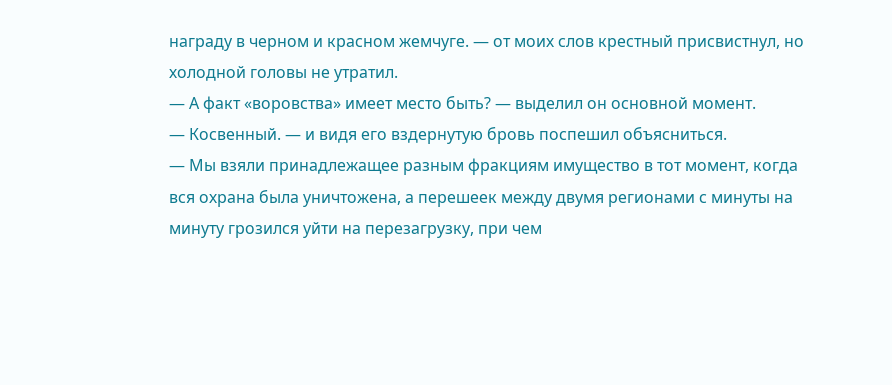награду в черном и красном жемчуге. — от моих слов крестный присвистнул, но холодной головы не утратил.
— А факт «воровства» имеет место быть? — выделил он основной момент.
— Косвенный. — и видя его вздернутую бровь поспешил объясниться.
— Мы взяли принадлежащее разным фракциям имущество в тот момент, когда вся охрана была уничтожена, а перешеек между двумя регионами с минуты на минуту грозился уйти на перезагрузку, при чем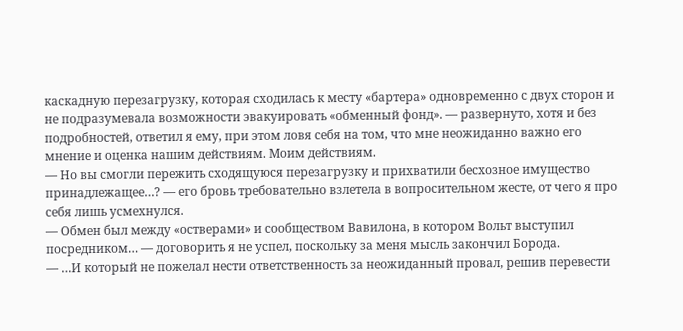каскадную перезагрузку, которая сходилась к месту «бартера» одновременно с двух сторон и не подразумевала возможности эвакуировать «обменный фонд». — развернуто, хотя и без подробностей, ответил я ему, при этом ловя себя на том, что мне неожиданно важно его мнение и оценка нашим действиям. Моим действиям.
— Но вы смогли пережить сходящуюся перезагрузку и прихватили бесхозное имущество принадлежащее…? — его бровь требовательно взлетела в вопросительном жесте, от чего я про себя лишь усмехнулся.
— Обмен был между «остверами» и сообществом Вавилона, в котором Вольт выступил посредником… — договорить я не успел, поскольку за меня мысль закончил Борода.
— …И который не пожелал нести ответственность за неожиданный провал, решив перевести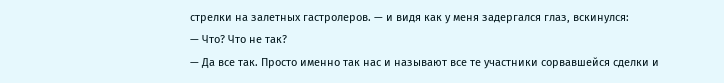стрелки на залетных гастролеров. — и видя как у меня задергался глаз, вскинулся:
— Что? Что не так?
— Да все так. Просто именно так нас и называют все те участники сорвавшейся сделки и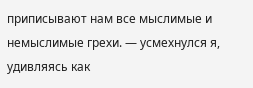приписывают нам все мыслимые и немыслимые грехи. — усмехнулся я, удивляясь как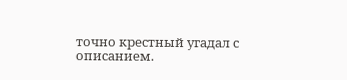точно крестный угадал с описанием.